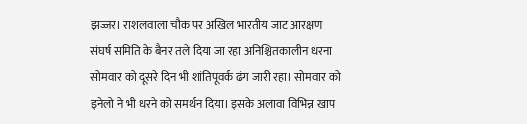झज्जर। राशलवाला चौक पर अखिल भारतीय जाट आरक्षण संघर्ष समिति के बैनर तले दिया जा रहा अनिश्चितकालीन धरना सोमवार को दूसरे दिन भी शांतिपूवर्क ढंग जारी रहा। सोमवार को इनेलो ने भी धरने को समर्थन दिया। इसके अलावा विभिन्न खाप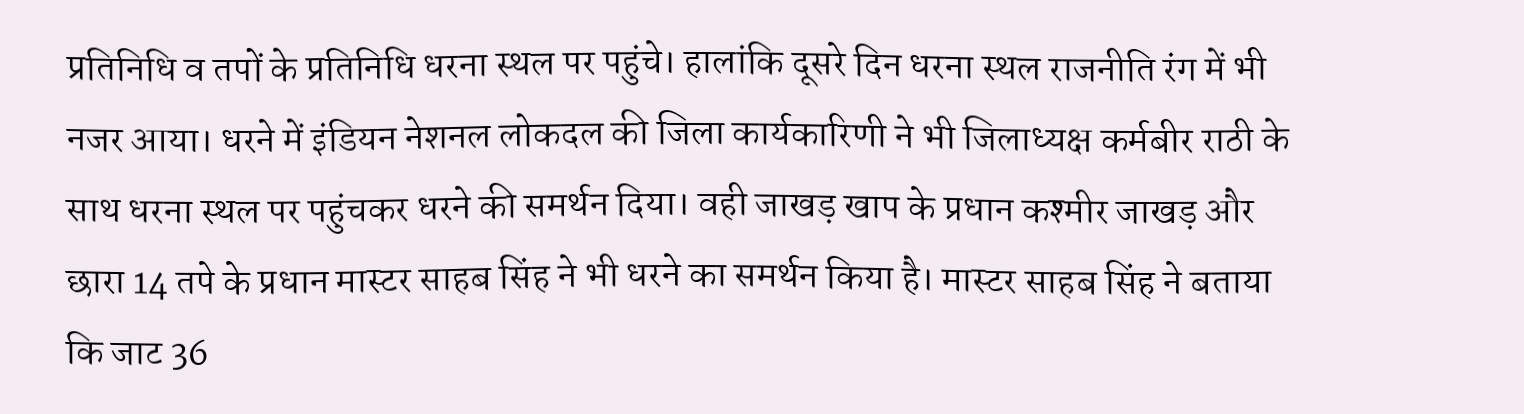प्रतिनिधि व तपों के प्रतिनिधि धरना स्थल पर पहुंचे। हालांकि दूसरे दिन धरना स्थल राजनीति रंग में भी नजर आया। धरने में इंडियन नेशनल लोकदल की जिला कार्यकारिणी ने भी जिलाध्यक्ष कर्मबीर राठी के साथ धरना स्थल पर पहुंचकर धरने की समर्थन दिया। वही जाखड़ खाप के प्रधान कश्मीर जाखड़ और छारा 14 तपे के प्रधान मास्टर साहब सिंह ने भी धरने का समर्थन किया है। मास्टर साहब सिंह ने बताया कि जाट 36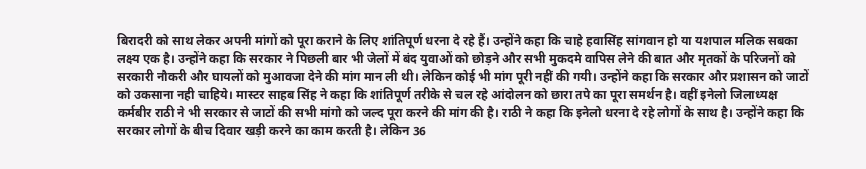बिरादरी को साथ लेकर अपनी मांगों को पूरा कराने के लिए शांतिपूर्ण धरना दे रहे हैं। उन्होंने कहा कि चाहे हवासिंह सांगवान हो या यशपाल मलिक सबका लक्ष्य एक है। उन्होंने कहा कि सरकार ने पिछली बार भी जेलों में बंद युवाओं को छोड़ने और सभी मुकदमे वापिस लेने की बात और मृतकों के परिजनों को सरकारी नौकरी और घायलों को मुआवजा देने की मांग मान ली थी। लेकिन कोई भी मांग पूरी नहीं की गयी। उन्होंने कहा कि सरकार और प्रशासन को जाटों को उकसाना नही चाहिये। मास्टर साहब सिंह ने कहा कि शांतिपूर्ण तरीके से चल रहे आंदोलन को छारा तपे का पूरा समर्थन है। वहीं इनेलो जिलाध्यक्ष कर्मबीर राठी ने भी सरकार से जाटों की सभी मांगो को जल्द पूरा करने की मांग की है। राठी ने कहा कि इनेलो धरना दे रहे लोगों के साथ है। उन्होंने कहा कि सरकार लोगों के बीच दिवार खड़ी करने का काम करती है। लेकिन 36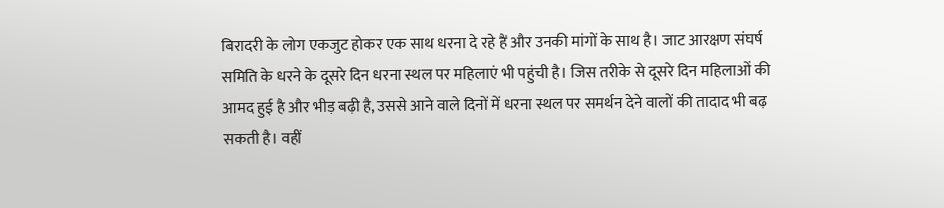बिरादरी के लोग एकजुट होकर एक साथ धरना दे रहे हैं और उनकी मांगों के साथ है। जाट आरक्षण संघर्ष समिति के धरने के दूसरे दिन धरना स्थल पर महिलाएं भी पहुंची है। जिस तरीके से दूसरे दिन महिलाओं की आमद हुई है और भीड़ बढ़ी है, उससे आने वाले दिनों में धरना स्थल पर समर्थन देने वालों की तादाद भी बढ़ सकती है। वहीं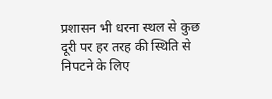प्रशासन भी धरना स्थल से कुछ दूरी पर हर तरह की स्थिति से निपटने के लिए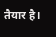तैयार है।